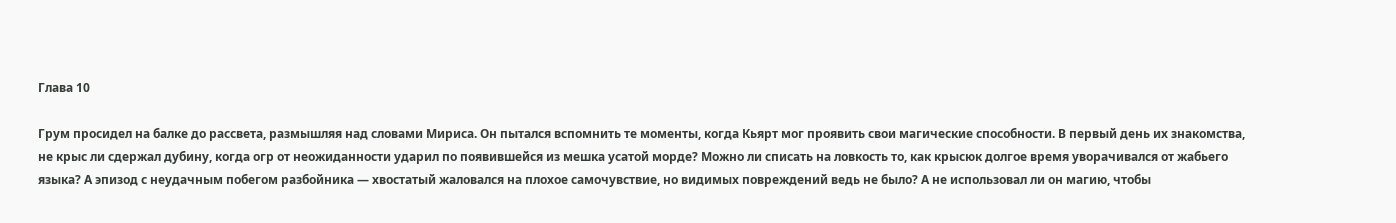Глава 10

Грум просидел на балке до рассвета, размышляя над словами Мириса. Он пытался вспомнить те моменты, когда Кьярт мог проявить свои магические способности. В первый день их знакомства, не крыс ли сдержал дубину, когда огр от неожиданности ударил по появившейся из мешка усатой морде? Можно ли списать на ловкость то, как крысюк долгое время уворачивался от жабьего языка? А эпизод с неудачным побегом разбойника — хвостатый жаловался на плохое самочувствие, но видимых повреждений ведь не было? А не использовал ли он магию, чтобы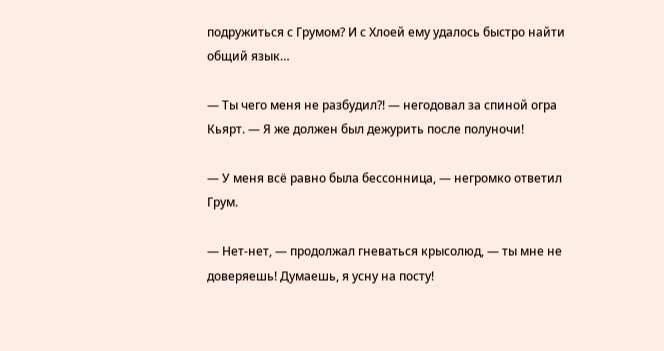подружиться с Грумом? И с Хлоей ему удалось быстро найти общий язык…

— Ты чего меня не разбудил?! — негодовал за спиной огра Кьярт. — Я же должен был дежурить после полуночи!

— У меня всё равно была бессонница, — негромко ответил Грум.

— Нет-нет, — продолжал гневаться крысолюд, — ты мне не доверяешь! Думаешь, я усну на посту!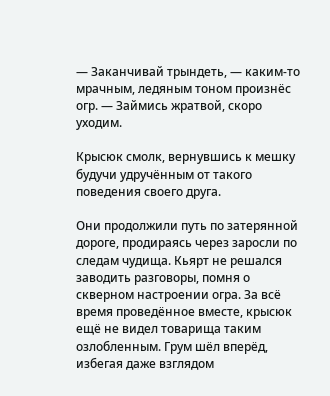— Заканчивай трындеть, — каким-то мрачным, ледяным тоном произнёс огр. — Займись жратвой, скоро уходим.

Крысюк смолк, вернувшись к мешку будучи удручённым от такого поведения своего друга.

Они продолжили путь по затерянной дороге, продираясь через заросли по следам чудища. Кьярт не решался заводить разговоры, помня о скверном настроении огра. За всё время проведённое вместе, крысюк ещё не видел товарища таким озлобленным. Грум шёл вперёд, избегая даже взглядом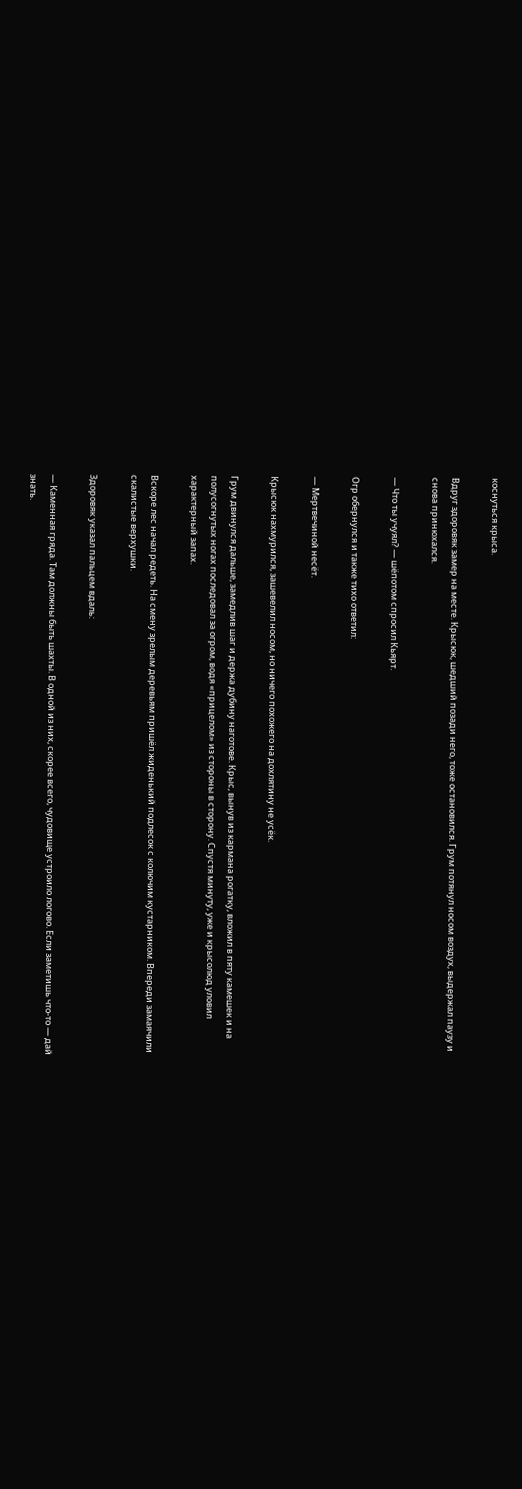коснуться крыса.

Вдруг здоровяк замер на месте. Крысюк, шедший позади него, тоже остановился. Грум потянул носом воздух, выдержал паузу и снова принюхался.

— Что ты учуял? — шёпотом спросил Кьярт.

Огр обернулся и также тихо ответил:

— Мертвечиной несёт.

Крысюк нахмурился, зашевелил носом, но ничего похожего на дохлятину не усёк.

Грум двинулся дальше, замедлив шаг и держа дубину наготове. Крыс, вынув из кармана рогатку, вложил в пяту камешек и на полусогнутых ногах последовал за огром, водя «прицелом» из стороны в сторону. Спустя минуту, уже и крысолюд уловил характерный запах.

Вскоре лес начал редеть. На смену зрелым деревьям пришёл жиденький подлесок с колючим кустарником. Впереди замаячили скалистые верхушки.

Здоровяк указал пальцем вдаль:

— Каменная гряда. Там должны быть шахты. В одной из них, скорее всего, чудовище устроило логово. Если заметишь что-то — дай знать.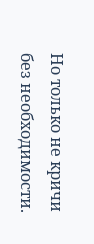Но только не кричи без необходимости.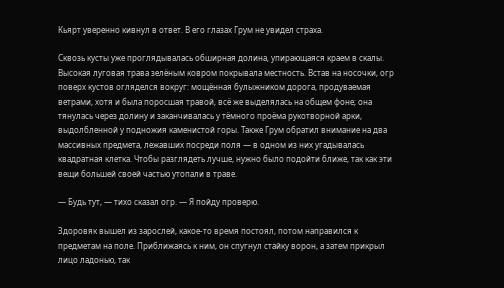Кьярт уверенно кивнул в ответ. В его глазах Грум не увидел страха.

Сквозь кусты уже проглядывалась обширная долина, упирающаяся краем в скалы. Высокая луговая трава зелёным ковром покрывала местность. Встав на носочки, огр поверх кустов огляделся вокруг: мощённая булыжником дорога, продуваемая ветрами, хотя и была поросшая травой, всё же выделялась на общем фоне; она тянулась через долину и заканчивалась у тёмного проёма рукотворной арки, выдолбленной у подножия каменистой горы. Также Грум обратил внимание на два массивных предмета, лежавших посреди поля — в одном из них угадывалась квадратная клетка. Чтобы разглядеть лучше, нужно было подойти ближе, так как эти вещи большей своей частью утопали в траве.

— Будь тут, — тихо сказал огр. — Я пойду проверю.

Здоровяк вышел из зарослей, какое-то время постоял, потом направился к предметам на поле. Приближаясь к ним, он спугнул стайку ворон, а затем прикрыл лицо ладонью, так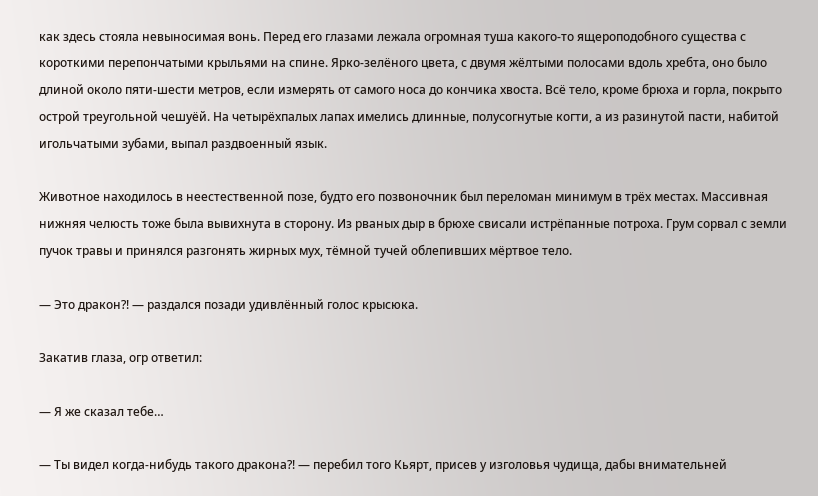как здесь стояла невыносимая вонь. Перед его глазами лежала огромная туша какого-то ящероподобного существа с короткими перепончатыми крыльями на спине. Ярко-зелёного цвета, с двумя жёлтыми полосами вдоль хребта, оно было длиной около пяти-шести метров, если измерять от самого носа до кончика хвоста. Всё тело, кроме брюха и горла, покрыто острой треугольной чешуёй. На четырёхпалых лапах имелись длинные, полусогнутые когти, а из разинутой пасти, набитой игольчатыми зубами, выпал раздвоенный язык.

Животное находилось в неестественной позе, будто его позвоночник был переломан минимум в трёх местах. Массивная нижняя челюсть тоже была вывихнута в сторону. Из рваных дыр в брюхе свисали истрёпанные потроха. Грум сорвал с земли пучок травы и принялся разгонять жирных мух, тёмной тучей облепивших мёртвое тело.

— Это дракон?! — раздался позади удивлённый голос крысюка.

Закатив глаза, огр ответил:

— Я же сказал тебе…

— Ты видел когда-нибудь такого дракона?! — перебил того Кьярт, присев у изголовья чудища, дабы внимательней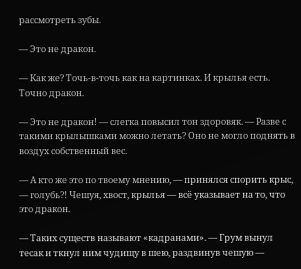рассмотреть зубы.

— Это не дракон.

— Как же? Точь-в-точь как на картинках. И крылья есть. Точно дракон.

— Это не дракон! — слегка повысил тон здоровяк. — Разве с такими крылышками можно летать? Оно не могло поднять в воздух собственный вес.

— А кто же это по твоему мнению, — принялся спорить крыс, — голубь?! Чешуя, хвост, крылья — всё указывает на то, что это дракон.

— Таких существ называют «кадранами». — Грум вынул тесак и ткнул ним чудищу в шею, раздвинув чешую —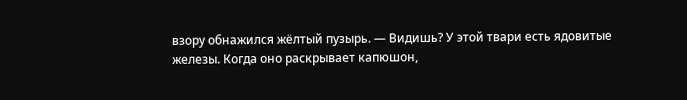взору обнажился жёлтый пузырь. — Видишь? У этой твари есть ядовитые железы. Когда оно раскрывает капюшон,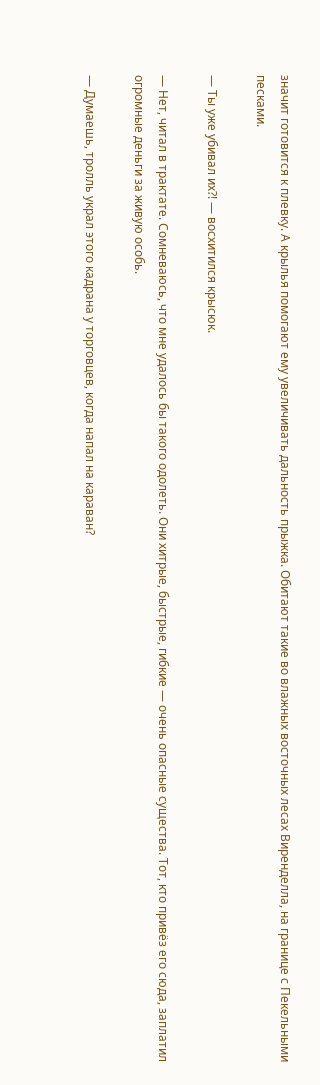значит готовится к плевку. А крылья помогают ему увеличивать дальность прыжка. Обитают такие во влажных восточных лесах Виренделла, на границе с Пекельными песками.

— Ты уже убивал их?! — восхитился крысюк.

— Нет, читал в трактате. Сомневаюсь, что мне удалось бы такого одолеть. Они хитрые, быстрые, гибкие — очень опасные существа. Тот, кто привёз его сюда, заплатил огромные деньги за живую особь.

— Думаешь, тролль украл этого кадрана у торговцев, когда напал на караван?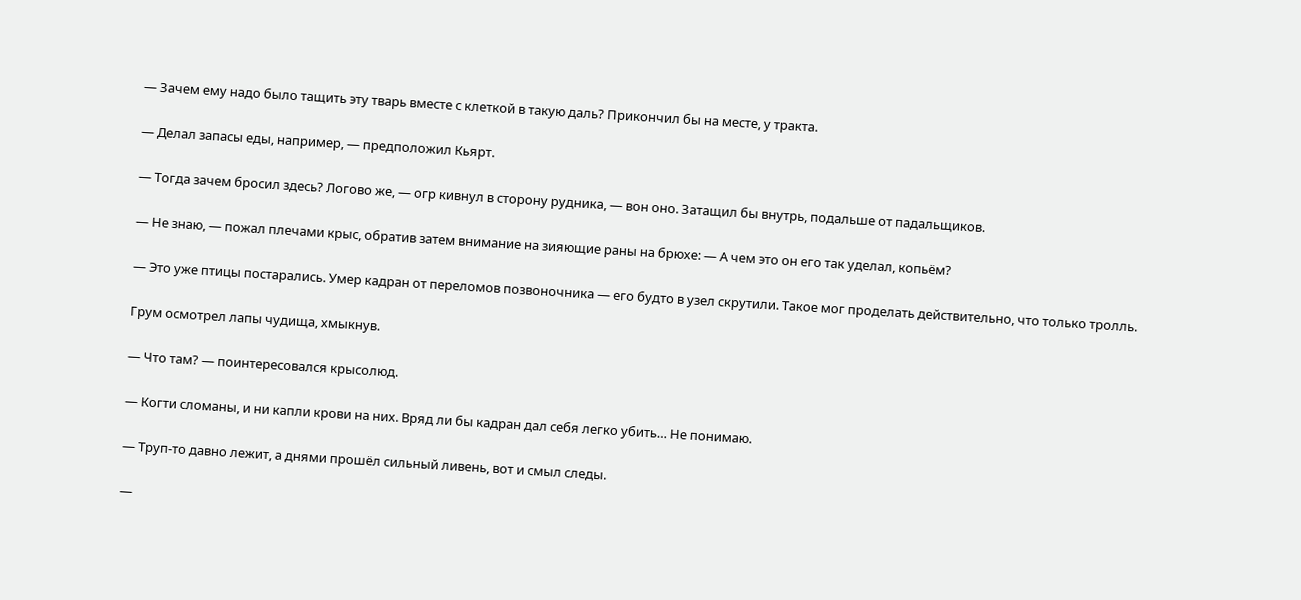— Зачем ему надо было тащить эту тварь вместе с клеткой в такую даль? Прикончил бы на месте, у тракта.

— Делал запасы еды, например, — предположил Кьярт.

— Тогда зачем бросил здесь? Логово же, — огр кивнул в сторону рудника, — вон оно. Затащил бы внутрь, подальше от падальщиков.

— Не знаю, — пожал плечами крыс, обратив затем внимание на зияющие раны на брюхе: — А чем это он его так уделал, копьём?

— Это уже птицы постарались. Умер кадран от переломов позвоночника — его будто в узел скрутили. Такое мог проделать действительно, что только тролль.

Грум осмотрел лапы чудища, хмыкнув.

— Что там? — поинтересовался крысолюд.

— Когти сломаны, и ни капли крови на них. Вряд ли бы кадран дал себя легко убить… Не понимаю.

— Труп-то давно лежит, а днями прошёл сильный ливень, вот и смыл следы.

—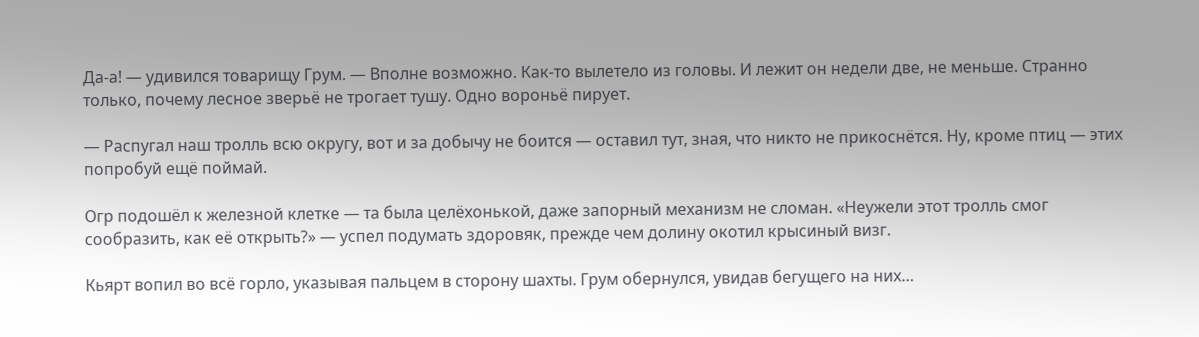Да-а! — удивился товарищу Грум. — Вполне возможно. Как-то вылетело из головы. И лежит он недели две, не меньше. Странно только, почему лесное зверьё не трогает тушу. Одно вороньё пирует.

— Распугал наш тролль всю округу, вот и за добычу не боится — оставил тут, зная, что никто не прикоснётся. Ну, кроме птиц — этих попробуй ещё поймай.

Огр подошёл к железной клетке — та была целёхонькой, даже запорный механизм не сломан. «Неужели этот тролль смог сообразить, как её открыть?» — успел подумать здоровяк, прежде чем долину окотил крысиный визг.

Кьярт вопил во всё горло, указывая пальцем в сторону шахты. Грум обернулся, увидав бегущего на них…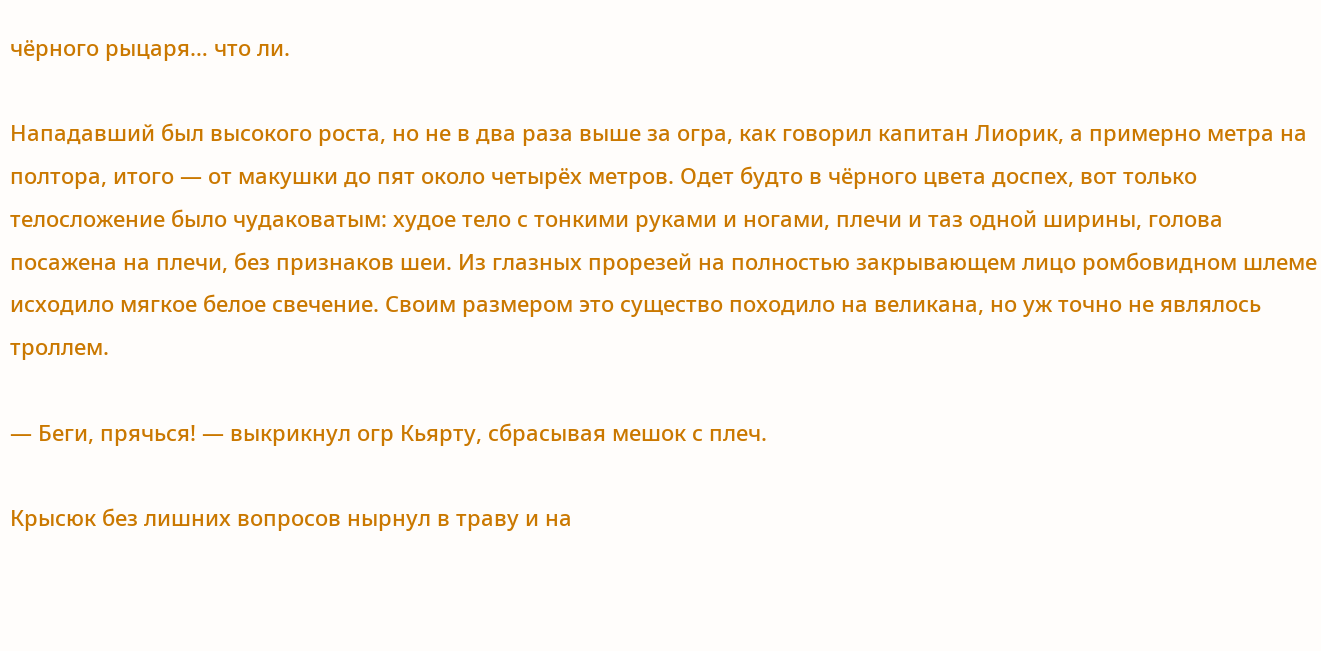чёрного рыцаря… что ли.

Нападавший был высокого роста, но не в два раза выше за огра, как говорил капитан Лиорик, а примерно метра на полтора, итого — от макушки до пят около четырёх метров. Одет будто в чёрного цвета доспех, вот только телосложение было чудаковатым: худое тело с тонкими руками и ногами, плечи и таз одной ширины, голова посажена на плечи, без признаков шеи. Из глазных прорезей на полностью закрывающем лицо ромбовидном шлеме исходило мягкое белое свечение. Своим размером это существо походило на великана, но уж точно не являлось троллем.

— Беги, прячься! — выкрикнул огр Кьярту, сбрасывая мешок с плеч.

Крысюк без лишних вопросов нырнул в траву и на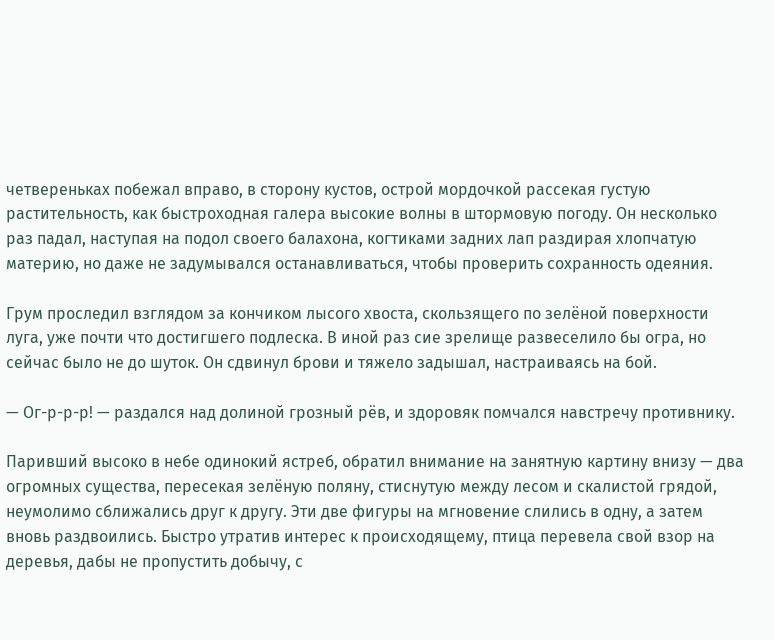четвереньках побежал вправо, в сторону кустов, острой мордочкой рассекая густую растительность, как быстроходная галера высокие волны в штормовую погоду. Он несколько раз падал, наступая на подол своего балахона, когтиками задних лап раздирая хлопчатую материю, но даже не задумывался останавливаться, чтобы проверить сохранность одеяния.

Грум проследил взглядом за кончиком лысого хвоста, скользящего по зелёной поверхности луга, уже почти что достигшего подлеска. В иной раз сие зрелище развеселило бы огра, но сейчас было не до шуток. Он сдвинул брови и тяжело задышал, настраиваясь на бой.

— Ог-р-р-р! — раздался над долиной грозный рёв, и здоровяк помчался навстречу противнику.

Паривший высоко в небе одинокий ястреб, обратил внимание на занятную картину внизу — два огромных существа, пересекая зелёную поляну, стиснутую между лесом и скалистой грядой, неумолимо сближались друг к другу. Эти две фигуры на мгновение слились в одну, а затем вновь раздвоились. Быстро утратив интерес к происходящему, птица перевела свой взор на деревья, дабы не пропустить добычу, с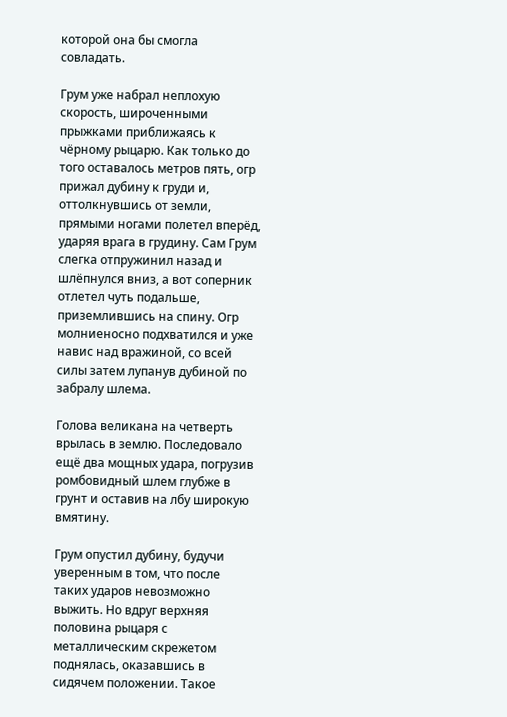которой она бы смогла совладать.

Грум уже набрал неплохую скорость, широченными прыжками приближаясь к чёрному рыцарю. Как только до того оставалось метров пять, огр прижал дубину к груди и, оттолкнувшись от земли, прямыми ногами полетел вперёд, ударяя врага в грудину. Сам Грум слегка отпружинил назад и шлёпнулся вниз, а вот соперник отлетел чуть подальше, приземлившись на спину. Огр молниеносно подхватился и уже навис над вражиной, со всей силы затем лупанув дубиной по забралу шлема.

Голова великана на четверть врылась в землю. Последовало ещё два мощных удара, погрузив ромбовидный шлем глубже в грунт и оставив на лбу широкую вмятину.

Грум опустил дубину, будучи уверенным в том, что после таких ударов невозможно выжить. Но вдруг верхняя половина рыцаря с металлическим скрежетом поднялась, оказавшись в сидячем положении. Такое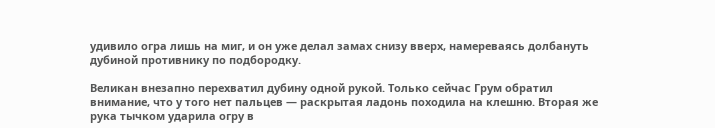удивило огра лишь на миг, и он уже делал замах снизу вверх, намереваясь долбануть дубиной противнику по подбородку.

Великан внезапно перехватил дубину одной рукой. Только сейчас Грум обратил внимание, что у того нет пальцев — раскрытая ладонь походила на клешню. Вторая же рука тычком ударила огру в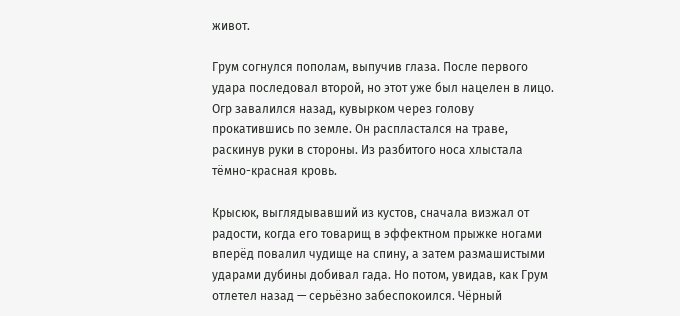живот.

Грум согнулся пополам, выпучив глаза. После первого удара последовал второй, но этот уже был нацелен в лицо. Огр завалился назад, кувырком через голову прокатившись по земле. Он распластался на траве, раскинув руки в стороны. Из разбитого носа хлыстала тёмно-красная кровь.

Крысюк, выглядывавший из кустов, сначала визжал от радости, когда его товарищ в эффектном прыжке ногами вперёд повалил чудище на спину, а затем размашистыми ударами дубины добивал гада. Но потом, увидав, как Грум отлетел назад — серьёзно забеспокоился. Чёрный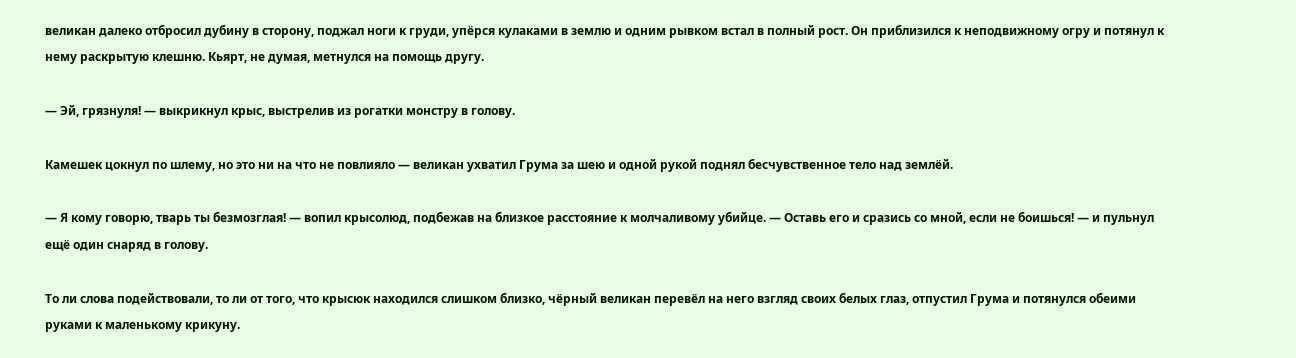великан далеко отбросил дубину в сторону, поджал ноги к груди, упёрся кулаками в землю и одним рывком встал в полный рост. Он приблизился к неподвижному огру и потянул к нему раскрытую клешню. Кьярт, не думая, метнулся на помощь другу.

— Эй, грязнуля! — выкрикнул крыс, выстрелив из рогатки монстру в голову.

Камешек цокнул по шлему, но это ни на что не повлияло — великан ухватил Грума за шею и одной рукой поднял бесчувственное тело над землёй.

— Я кому говорю, тварь ты безмозглая! — вопил крысолюд, подбежав на близкое расстояние к молчаливому убийце. — Оставь его и сразись со мной, если не боишься! — и пульнул ещё один снаряд в голову.

То ли слова подействовали, то ли от того, что крысюк находился слишком близко, чёрный великан перевёл на него взгляд своих белых глаз, отпустил Грума и потянулся обеими руками к маленькому крикуну.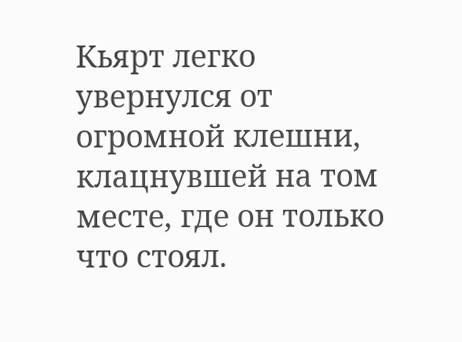Кьярт легко увернулся от огромной клешни, клацнувшей на том месте, где он только что стоял.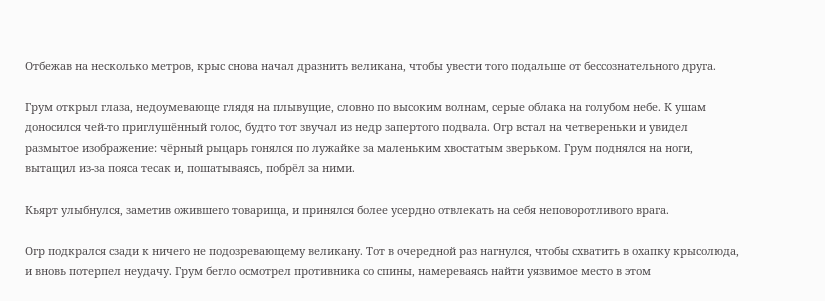Отбежав на несколько метров, крыс снова начал дразнить великана, чтобы увести того подальше от бессознательного друга.

Грум открыл глаза, недоумевающе глядя на плывущие, словно по высоким волнам, серые облака на голубом небе. К ушам доносился чей-то приглушённый голос, будто тот звучал из недр запертого подвала. Огр встал на четвереньки и увидел размытое изображение: чёрный рыцарь гонялся по лужайке за маленьким хвостатым зверьком. Грум поднялся на ноги, вытащил из-за пояса тесак и, пошатываясь, побрёл за ними.

Кьярт улыбнулся, заметив ожившего товарища, и принялся более усердно отвлекать на себя неповоротливого врага.

Огр подкрался сзади к ничего не подозревающему великану. Тот в очередной раз нагнулся, чтобы схватить в охапку крысолюда, и вновь потерпел неудачу. Грум бегло осмотрел противника со спины, намереваясь найти уязвимое место в этом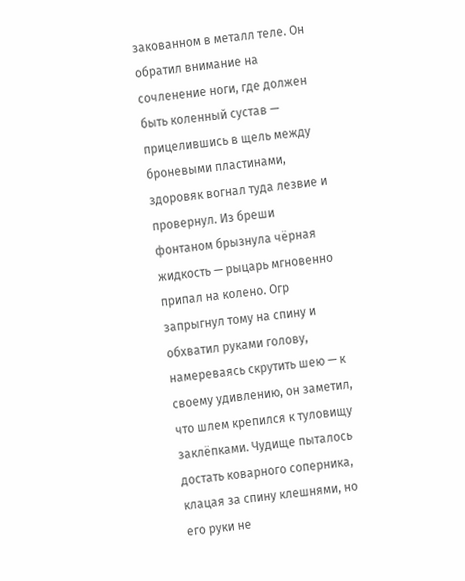закованном в металл теле. Он обратил внимание на сочленение ноги, где должен быть коленный сустав — прицелившись в щель между броневыми пластинами, здоровяк вогнал туда лезвие и провернул. Из бреши фонтаном брызнула чёрная жидкость — рыцарь мгновенно припал на колено. Огр запрыгнул тому на спину и обхватил руками голову, намереваясь скрутить шею — к своему удивлению, он заметил, что шлем крепился к туловищу заклёпками. Чудище пыталось достать коварного соперника, клацая за спину клешнями, но его руки не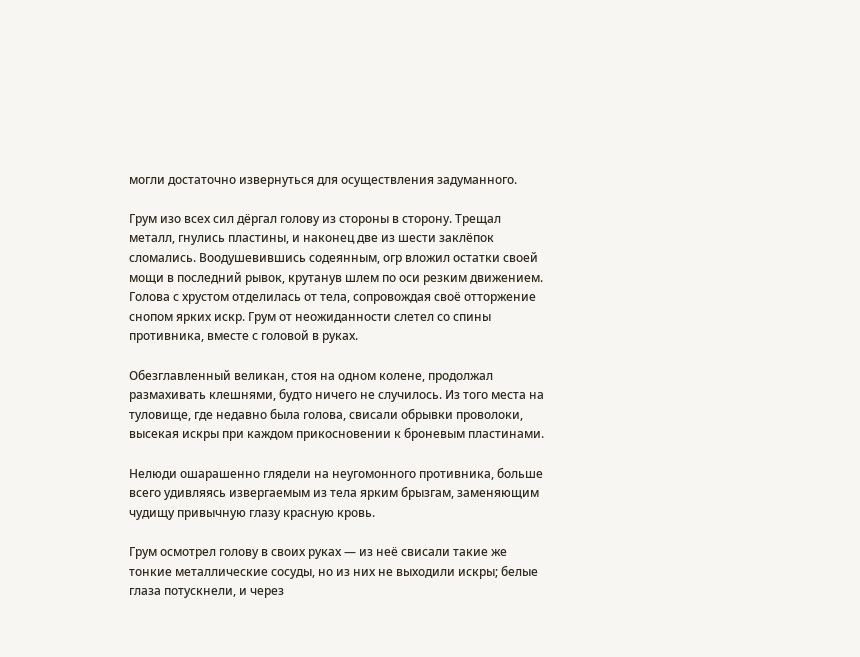могли достаточно извернуться для осуществления задуманного.

Грум изо всех сил дёргал голову из стороны в сторону. Трещал металл, гнулись пластины, и наконец две из шести заклёпок сломались. Воодушевившись содеянным, огр вложил остатки своей мощи в последний рывок, крутанув шлем по оси резким движением. Голова с хрустом отделилась от тела, сопровождая своё отторжение снопом ярких искр. Грум от неожиданности слетел со спины противника, вместе с головой в руках.

Обезглавленный великан, стоя на одном колене, продолжал размахивать клешнями, будто ничего не случилось. Из того места на туловище, где недавно была голова, свисали обрывки проволоки, высекая искры при каждом прикосновении к броневым пластинами.

Нелюди ошарашенно глядели на неугомонного противника, больше всего удивляясь извергаемым из тела ярким брызгам, заменяющим чудищу привычную глазу красную кровь.

Грум осмотрел голову в своих руках — из неё свисали такие же тонкие металлические сосуды, но из них не выходили искры; белые глаза потускнели, и через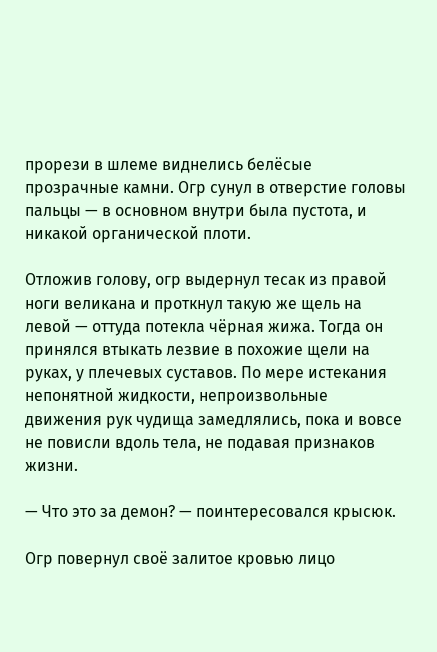прорези в шлеме виднелись белёсые прозрачные камни. Огр сунул в отверстие головы пальцы — в основном внутри была пустота, и никакой органической плоти.

Отложив голову, огр выдернул тесак из правой ноги великана и проткнул такую же щель на левой — оттуда потекла чёрная жижа. Тогда он принялся втыкать лезвие в похожие щели на руках, у плечевых суставов. По мере истекания непонятной жидкости, непроизвольные движения рук чудища замедлялись, пока и вовсе не повисли вдоль тела, не подавая признаков жизни.

— Что это за демон? — поинтересовался крысюк.

Огр повернул своё залитое кровью лицо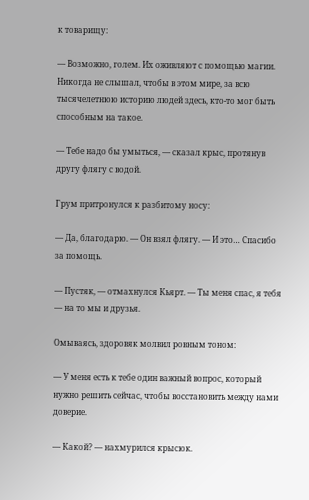к товарищу:

— Возможно, голем. Их оживляют с помощью магии. Никогда не слышал, чтобы в этом мире, за всю тысячелетнюю историю людей здесь, кто-то мог быть способным на такое.

— Тебе надо бы умыться, — сказал крыс, протянув другу флягу с водой.

Грум притронулся к разбитому носу:

— Да, благодарю. — Он взял флягу. — И это… Спасибо за помощь.

— Пустяк, — отмахнулся Кьярт. — Ты меня спас, я тебя — на то мы и друзья.

Омываясь, здоровяк молвил ровным тоном:

— У меня есть к тебе один важный вопрос, который нужно решить сейчас, чтобы восстановить между нами доверие.

— Какой? — нахмурился крысюк.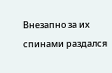Внезапно за их спинами раздался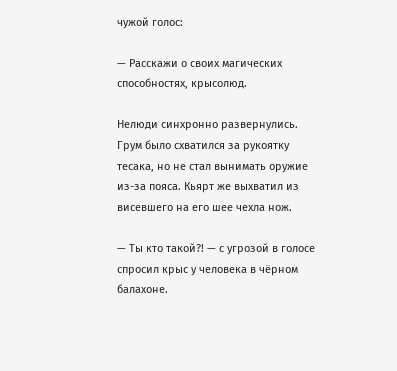чужой голос:

— Расскажи о своих магических способностях, крысолюд.

Нелюди синхронно развернулись. Грум было схватился за рукоятку тесака, но не стал вынимать оружие из-за пояса. Кьярт же выхватил из висевшего на его шее чехла нож.

— Ты кто такой?! — с угрозой в голосе спросил крыс у человека в чёрном балахоне.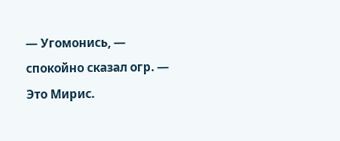— Угомонись, — спокойно сказал огр. — Это Мирис.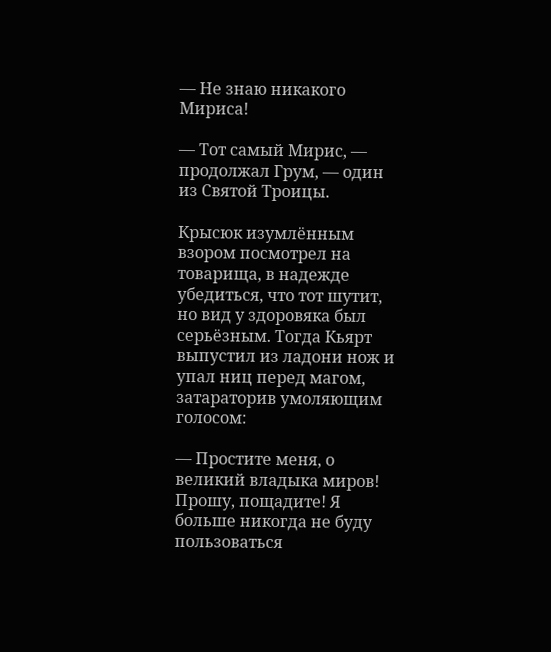— Не знаю никакого Мириса!

— Тот самый Мирис, — продолжал Грум, — один из Святой Троицы.

Крысюк изумлённым взором посмотрел на товарища, в надежде убедиться, что тот шутит, но вид у здоровяка был серьёзным. Тогда Кьярт выпустил из ладони нож и упал ниц перед магом, затараторив умоляющим голосом:

— Простите меня, о великий владыка миров! Прошу, пощадите! Я больше никогда не буду пользоваться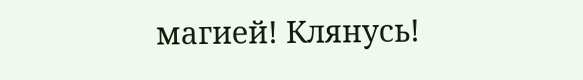магией! Клянусь!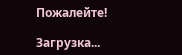Пожалейте!

Загрузка...